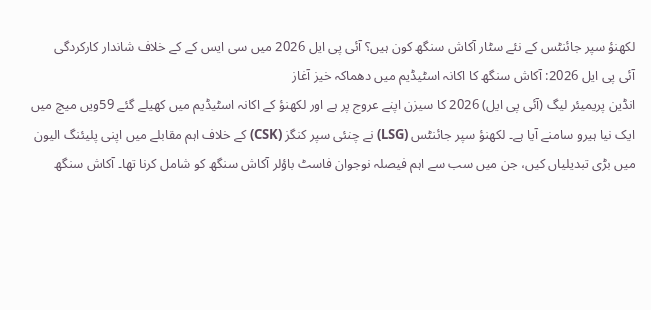لکھنؤ سپر جائنٹس کے نئے سٹار آکاش سنگھ کون ہیں؟ آئی پی ایل 2026 میں سی ایس کے کے خلاف شاندار کارکردگی
آئی پی ایل 2026: آکاش سنگھ کا اکانہ اسٹیڈیم میں دھماکہ خیز آغاز
انڈین پریمیئر لیگ (آئی پی ایل) 2026 کا سیزن اپنے عروج پر ہے اور لکھنؤ کے اکانہ اسٹیڈیم میں کھیلے گئے 59ویں میچ میں ایک نیا ہیرو سامنے آیا ہے۔ لکھنؤ سپر جائنٹس (LSG) نے چنئی سپر کنگز (CSK) کے خلاف اہم مقابلے میں اپنی پلیئنگ الیون میں بڑی تبدیلیاں کیں، جن میں سب سے اہم فیصلہ نوجوان فاسٹ باؤلر آکاش سنگھ کو شامل کرنا تھا۔ آکاش سنگھ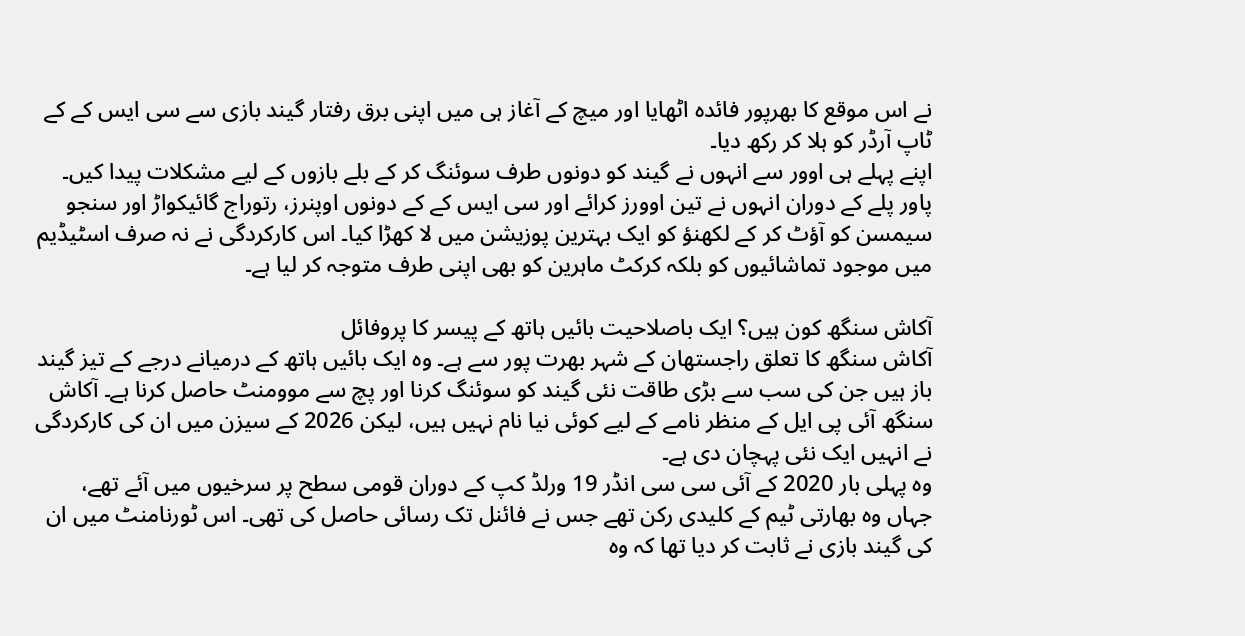نے اس موقع کا بھرپور فائدہ اٹھایا اور میچ کے آغاز ہی میں اپنی برق رفتار گیند بازی سے سی ایس کے کے ٹاپ آرڈر کو ہلا کر رکھ دیا۔
اپنے پہلے ہی اوور سے انہوں نے گیند کو دونوں طرف سوئنگ کر کے بلے بازوں کے لیے مشکلات پیدا کیں۔ پاور پلے کے دوران انہوں نے تین اوورز کرائے اور سی ایس کے کے دونوں اوپنرز، رتوراج گائیکواڑ اور سنجو سیمسن کو آؤٹ کر کے لکھنؤ کو ایک بہترین پوزیشن میں لا کھڑا کیا۔ اس کارکردگی نے نہ صرف اسٹیڈیم میں موجود تماشائیوں کو بلکہ کرکٹ ماہرین کو بھی اپنی طرف متوجہ کر لیا ہے۔

آکاش سنگھ کون ہیں؟ ایک باصلاحیت بائیں ہاتھ کے پیسر کا پروفائل
آکاش سنگھ کا تعلق راجستھان کے شہر بھرت پور سے ہے۔ وہ ایک بائیں ہاتھ کے درمیانے درجے کے تیز گیند باز ہیں جن کی سب سے بڑی طاقت نئی گیند کو سوئنگ کرنا اور پچ سے موومنٹ حاصل کرنا ہے۔ آکاش سنگھ آئی پی ایل کے منظر نامے کے لیے کوئی نیا نام نہیں ہیں، لیکن 2026 کے سیزن میں ان کی کارکردگی نے انہیں ایک نئی پہچان دی ہے۔
وہ پہلی بار 2020 کے آئی سی سی انڈر 19 ورلڈ کپ کے دوران قومی سطح پر سرخیوں میں آئے تھے، جہاں وہ بھارتی ٹیم کے کلیدی رکن تھے جس نے فائنل تک رسائی حاصل کی تھی۔ اس ٹورنامنٹ میں ان کی گیند بازی نے ثابت کر دیا تھا کہ وہ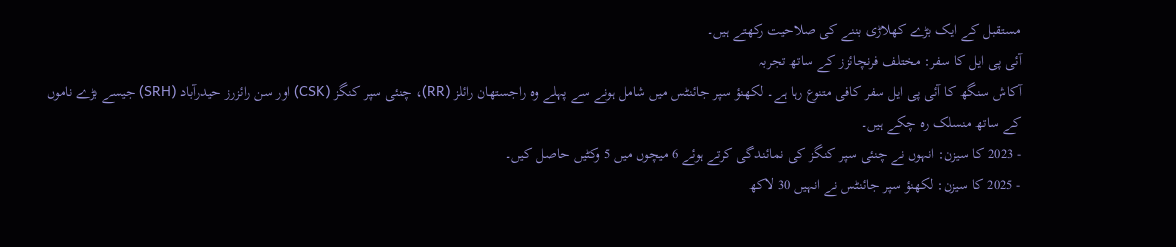مستقبل کے ایک بڑے کھلاڑی بننے کی صلاحیت رکھتے ہیں۔
آئی پی ایل کا سفر: مختلف فرنچائزز کے ساتھ تجربہ
آکاش سنگھ کا آئی پی ایل سفر کافی متنوع رہا ہے۔ لکھنؤ سپر جائنٹس میں شامل ہونے سے پہلے وہ راجستھان رائلز (RR)، چنئی سپر کنگز (CSK) اور سن رائزرز حیدرآباد (SRH) جیسے بڑے ناموں کے ساتھ منسلک رہ چکے ہیں۔
- 2023 کا سیزن: انہوں نے چنئی سپر کنگز کی نمائندگی کرتے ہوئے 6 میچوں میں 5 وکٹیں حاصل کیں۔
- 2025 کا سیزن: لکھنؤ سپر جائنٹس نے انہیں 30 لاکھ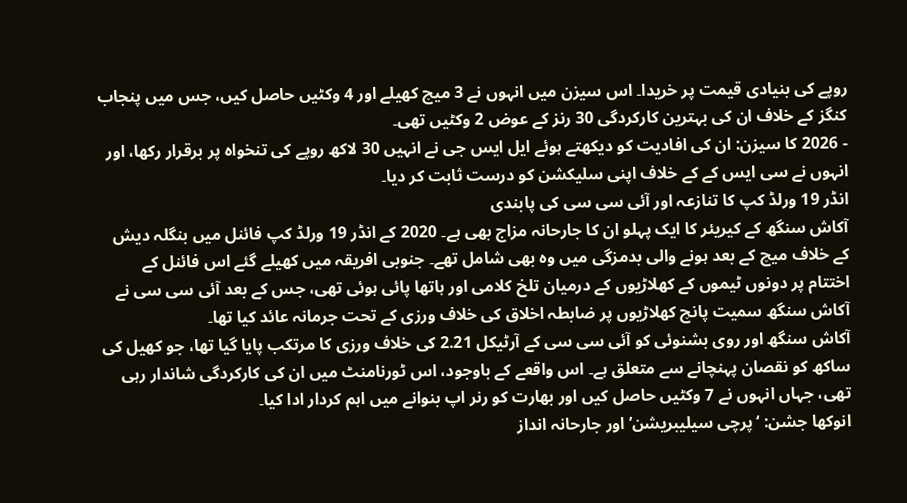روپے کی بنیادی قیمت پر خریدا۔ اس سیزن میں انہوں نے 3 میچ کھیلے اور 4 وکٹیں حاصل کیں، جس میں پنجاب کنگز کے خلاف ان کی بہترین کارکردگی 30 رنز کے عوض 2 وکٹیں تھی۔
- 2026 کا سیزن: ان کی افادیت کو دیکھتے ہوئے ایل ایس جی نے انہیں 30 لاکھ روپے کی تنخواہ پر برقرار رکھا، اور انہوں نے سی ایس کے کے خلاف اپنی سلیکشن کو درست ثابت کر دیا۔
انڈر 19 ورلڈ کپ کا تنازعہ اور آئی سی سی کی پابندی
آکاش سنگھ کے کیریئر کا ایک پہلو ان کا جارحانہ مزاج بھی ہے۔ 2020 کے انڈر 19 ورلڈ کپ فائنل میں بنگلہ دیش کے خلاف میچ کے بعد ہونے والی بدمزگی میں وہ بھی شامل تھے۔ جنوبی افریقہ میں کھیلے گئے اس فائنل کے اختتام پر دونوں ٹیموں کے کھلاڑیوں کے درمیان تلخ کلامی اور ہاتھا پائی ہوئی تھی، جس کے بعد آئی سی سی نے آکاش سنگھ سمیت پانچ کھلاڑیوں پر ضابطہ اخلاق کی خلاف ورزی کے تحت جرمانہ عائد کیا تھا۔
آکاش سنگھ اور روی بشنوئی کو آئی سی سی کے آرٹیکل 2.21 کی خلاف ورزی کا مرتکب پایا گیا تھا، جو کھیل کی ساکھ کو نقصان پہنچانے سے متعلق ہے۔ اس واقعے کے باوجود، اس ٹورنامنٹ میں ان کی کارکردگی شاندار رہی تھی، جہاں انہوں نے 7 وکٹیں حاصل کیں اور بھارت کو رنر اپ بنوانے میں اہم کردار ادا کیا۔
انوکھا جشن: ‘پرچی سیلیبریشن’ اور جارحانہ انداز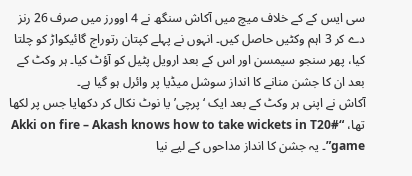سی ایس کے کے خلاف میچ میں آکاش سنگھ نے 4 اوورز میں صرف 26 رنز دے کر 3 اہم وکٹیں حاصل کیں۔ انہوں نے پہلے کپتان رتوراج گائیکواڑ کو چلتا کیا، پھر سنجو سیمسن اور اس کے بعد ارویل پٹیل کو آؤٹ کیا۔ ہر وکٹ کے بعد ان کا جشن منانے کا انداز سوشل میڈیا پر وائرل ہو گیا ہے۔
آکاش نے اپنی ہر وکٹ کے بعد ایک ‘پرچی’ یا نوٹ نکال کر دکھایا جس پر لکھا تھا، “#Akki on fire – Akash knows how to take wickets in T20 game”۔ یہ جشن کا انداز مداحوں کے لیے نیا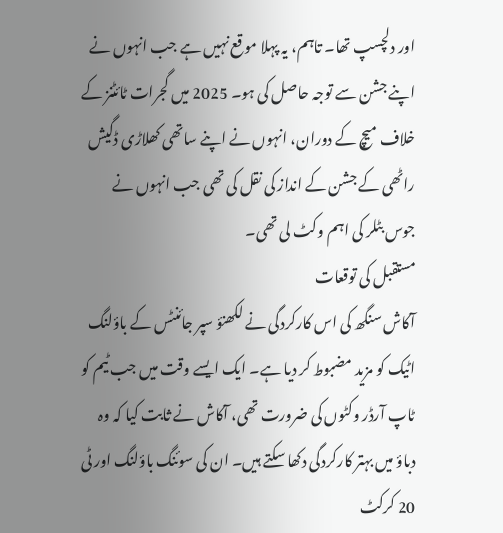اور دلچسپ تھا۔ تاہم، یہ پہلا موقع نہیں ہے جب انہوں نے اپنے جشن سے توجہ حاصل کی ہو۔ 2025 میں گجرات ٹائٹنز کے خلاف میچ کے دوران، انہوں نے اپنے ساتھی کھلاڑی ڈگیش راٹھی کے جشن کے انداز کی نقل کی تھی جب انہوں نے جوس بٹلر کی اہم وکٹ لی تھی۔
مستقبل کی توقعات
آکاش سنگھ کی اس کارکردگی نے لکھنؤ سپر جائنٹس کے باؤلنگ اٹیک کو مزید مضبوط کر دیا ہے۔ ایک ایسے وقت میں جب ٹیم کو ٹاپ آرڈر وکٹوں کی ضرورت تھی، آکاش نے ثابت کیا کہ وہ دباؤ میں بہتر کارکردگی دکھا سکتے ہیں۔ ان کی سوئنگ باؤلنگ اور ٹی 20 کرکٹ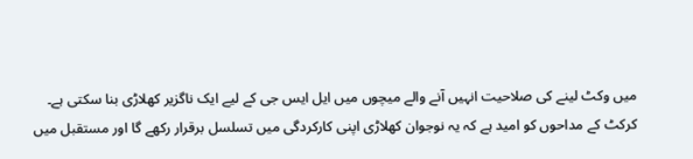میں وکٹ لینے کی صلاحیت انہیں آنے والے میچوں میں ایل ایس جی کے لیے ایک ناگزیر کھلاڑی بنا سکتی ہے۔
کرکٹ کے مداحوں کو امید ہے کہ یہ نوجوان کھلاڑی اپنی کارکردگی میں تسلسل برقرار رکھے گا اور مستقبل میں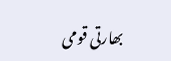بھارتی قومی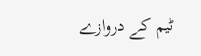ٹیم کے دروازے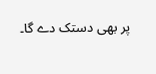پر بھی دستک دے گا۔